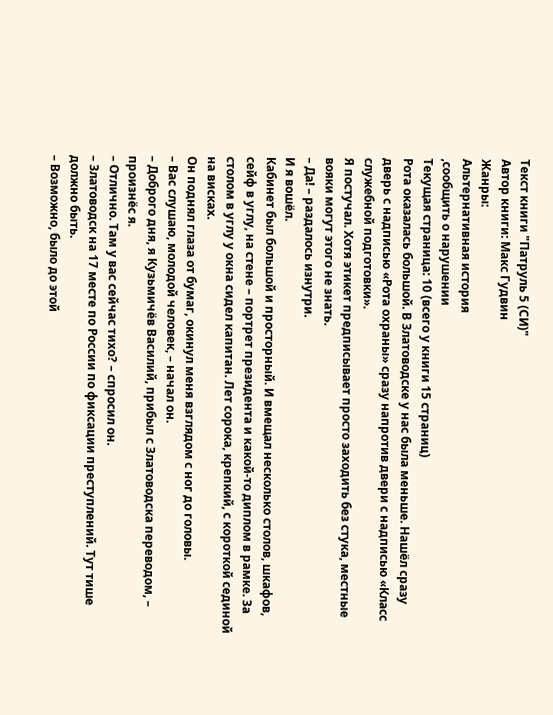Текст книги "Патруль 5 (СИ)"
Автор книги: Макс Гудвин
Жанры:
Альтернативная история
,сообщить о нарушении
Текущая страница: 10 (всего у книги 15 страниц)
Рота оказалась большой. В Златоводске у нас была меньше. Нашёл сразу дверь с надписью «Рота охраны» сразу напротив двери с надписью «Класс служебной подготовки».
Я постучал. Хотя этикет предписывает просто заходить без стука, местные вояки могут этого не знать.
– Да! – раздалось изнутри.
И я вошёл.
Кабинет был большой и просторный. И вмещал несколько столов, шкафов, сейф в углу, на стене – портрет президента и какой-то диплом в рамке. За столом в углу у окна сидел капитан. Лет сорока, крепкий, с короткой сединой на висках.
Он поднял глаза от бумаг, окинул меня взглядом с ног до головы.
– Вас слушаю, молодой человек, – начал он.
– Доброго дня, я Кузьмичёв Василий, прибыл с Златоводска переводом, – произнёс я.
– Отлично. Там у вас сейчас тихо? – спросил он.
– Златоводск на 17 месте по России по фиксации преступлений. Тут тише должно быть.
– Возможно, было до этой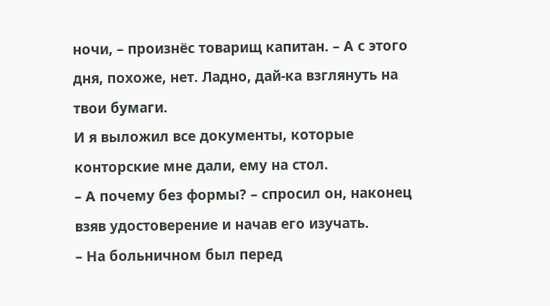ночи, – произнёс товарищ капитан. – А с этого дня, похоже, нет. Ладно, дай-ка взглянуть на твои бумаги.
И я выложил все документы, которые конторские мне дали, ему на стол.
– А почему без формы? – спросил он, наконец взяв удостоверение и начав его изучать.
– На больничном был перед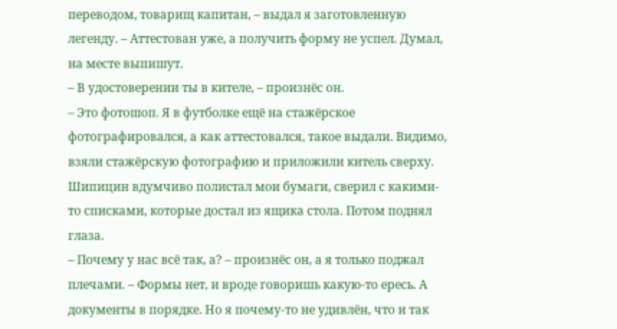переводом, товарищ капитан, – выдал я заготовленную легенду. – Аттестован уже, а получить форму не успел. Думал, на месте выпишут.
– В удостоверении ты в кителе, – произнёс он.
– Это фотошоп. Я в футболке ещё на стажёрское фотографировался, а как аттестовался, такое выдали. Видимо, взяли стажёрскую фотографию и приложили китель сверху.
Шипицин вдумчиво полистал мои бумаги, сверил с какими-то списками, которые достал из ящика стола. Потом поднял глаза.
– Почему у нас всё так, а? – произнёс он, а я только поджал плечами. – Формы нет, и вроде говоришь какую-то ересь. А документы в порядке. Но я почему-то не удивлён, что и так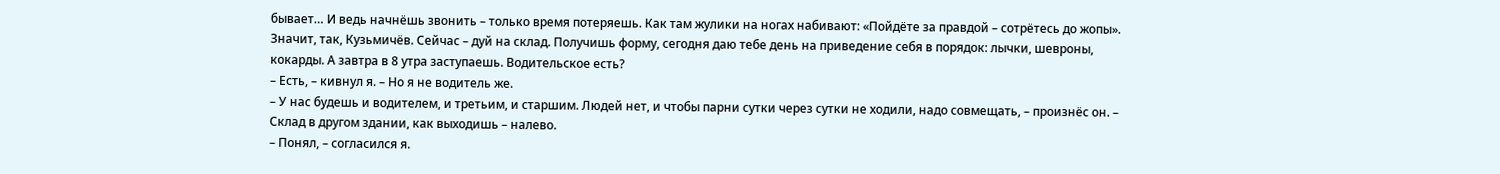бывает… И ведь начнёшь звонить – только время потеряешь. Как там жулики на ногах набивают: «Пойдёте за правдой – сотрётесь до жопы». Значит, так, Кузьмичёв. Сейчас – дуй на склад. Получишь форму, сегодня даю тебе день на приведение себя в порядок: лычки, шевроны, кокарды. А завтра в 8 утра заступаешь. Водительское есть?
– Есть, – кивнул я. – Но я не водитель же.
– У нас будешь и водителем, и третьим, и старшим. Людей нет, и чтобы парни сутки через сутки не ходили, надо совмещать, – произнёс он. – Склад в другом здании, как выходишь – налево.
– Понял, – согласился я.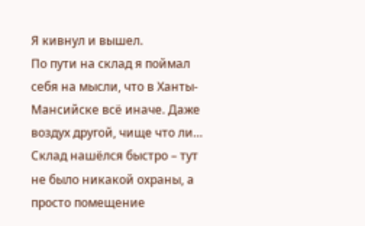Я кивнул и вышел.
По пути на склад я поймал себя на мысли, что в Ханты-Мансийске всё иначе. Даже воздух другой, чище что ли…
Склад нашёлся быстро – тут не было никакой охраны, а просто помещение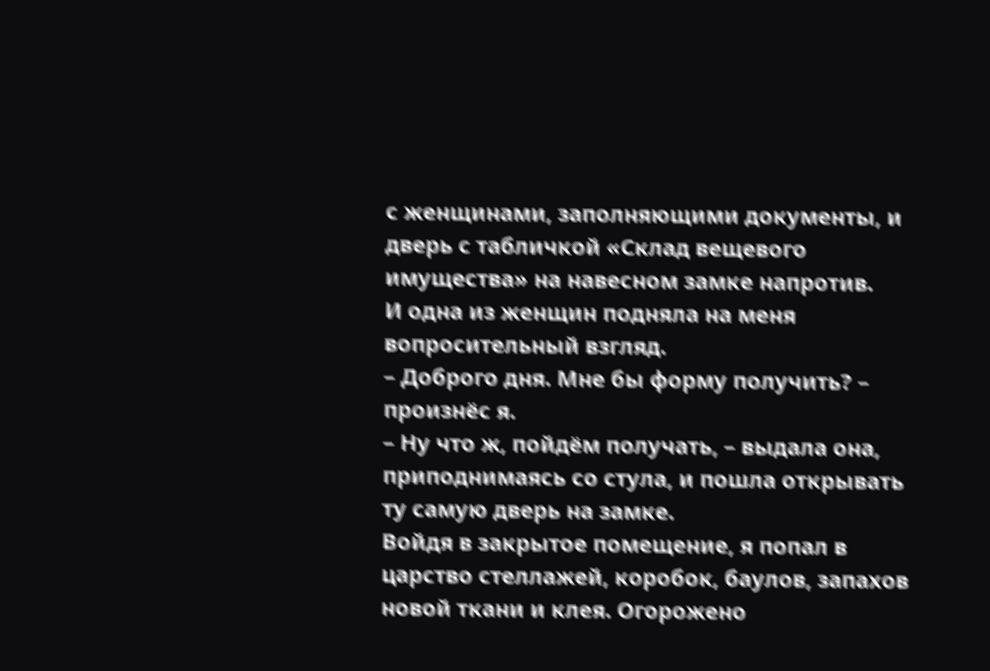с женщинами, заполняющими документы, и дверь с табличкой «Склад вещевого имущества» на навесном замке напротив.
И одна из женщин подняла на меня вопросительный взгляд.
– Доброго дня. Мне бы форму получить? – произнёс я.
– Ну что ж, пойдём получать, – выдала она, приподнимаясь со стула, и пошла открывать ту самую дверь на замке.
Войдя в закрытое помещение, я попал в царство стеллажей, коробок, баулов, запахов новой ткани и клея. Огорожено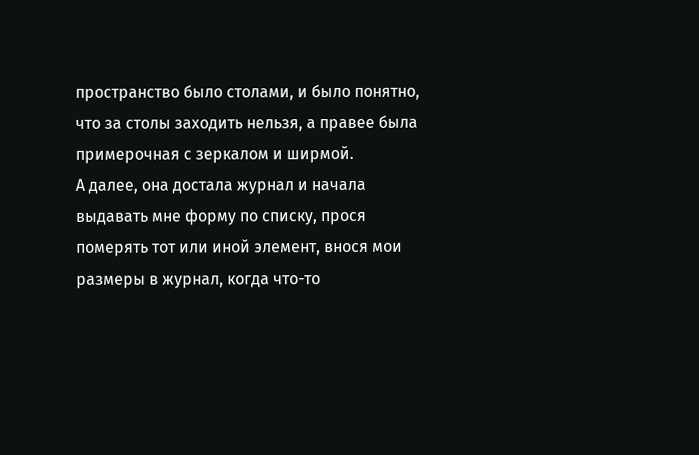пространство было столами, и было понятно, что за столы заходить нельзя, а правее была примерочная с зеркалом и ширмой.
А далее, она достала журнал и начала выдавать мне форму по списку, прося померять тот или иной элемент, внося мои размеры в журнал, когда что-то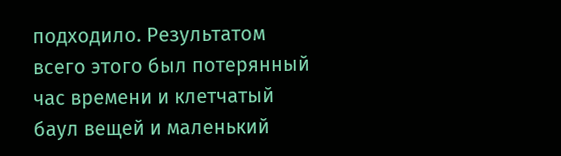подходило. Результатом всего этого был потерянный час времени и клетчатый баул вещей и маленький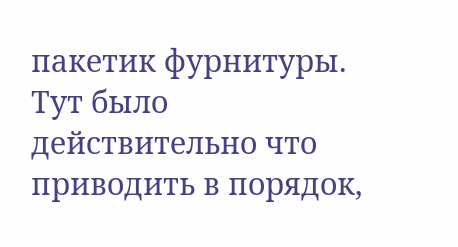пакетик фурнитуры. Тут было действительно что приводить в порядок,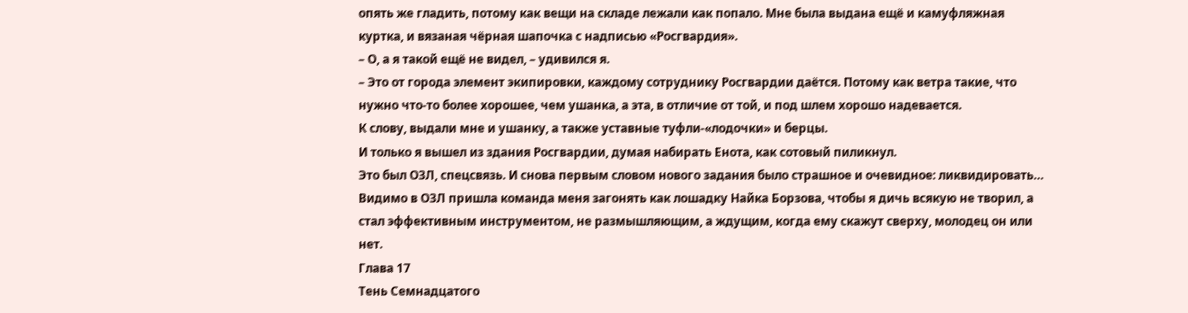опять же гладить, потому как вещи на складе лежали как попало. Мне была выдана ещё и камуфляжная куртка, и вязаная чёрная шапочка с надписью «Росгвардия».
– О, а я такой ещё не видел, – удивился я.
– Это от города элемент экипировки, каждому сотруднику Росгвардии даётся. Потому как ветра такие, что нужно что-то более хорошее, чем ушанка, а эта, в отличие от той, и под шлем хорошо надевается.
К слову, выдали мне и ушанку, а также уставные туфли-«лодочки» и берцы.
И только я вышел из здания Росгвардии, думая набирать Енота, как сотовый пиликнул.
Это был ОЗЛ, спецсвязь. И снова первым словом нового задания было страшное и очевидное: ликвидировать…
Видимо в ОЗЛ пришла команда меня загонять как лошадку Найка Борзова, чтобы я дичь всякую не творил, а стал эффективным инструментом, не размышляющим, а ждущим, когда ему скажут сверху, молодец он или нет.
Глава 17
Тень Семнадцатого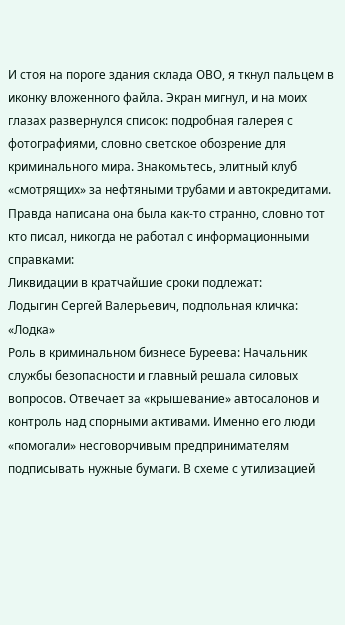И стоя на пороге здания склада ОВО, я ткнул пальцем в иконку вложенного файла. Экран мигнул, и на моих глазах развернулся список: подробная галерея с фотографиями, словно светское обозрение для криминального мира. Знакомьтесь, элитный клуб «смотрящих» за нефтяными трубами и автокредитами. Правда написана она была как-то странно, словно тот кто писал, никогда не работал с информационными справками:
Ликвидации в кратчайшие сроки подлежат:
Лодыгин Сергей Валерьевич, подпольная кличка: «Лодка»
Роль в криминальном бизнесе Буреева: Начальник службы безопасности и главный решала силовых вопросов. Отвечает за «крышевание» автосалонов и контроль над спорными активами. Именно его люди «помогали» несговорчивым предпринимателям подписывать нужные бумаги. В схеме с утилизацией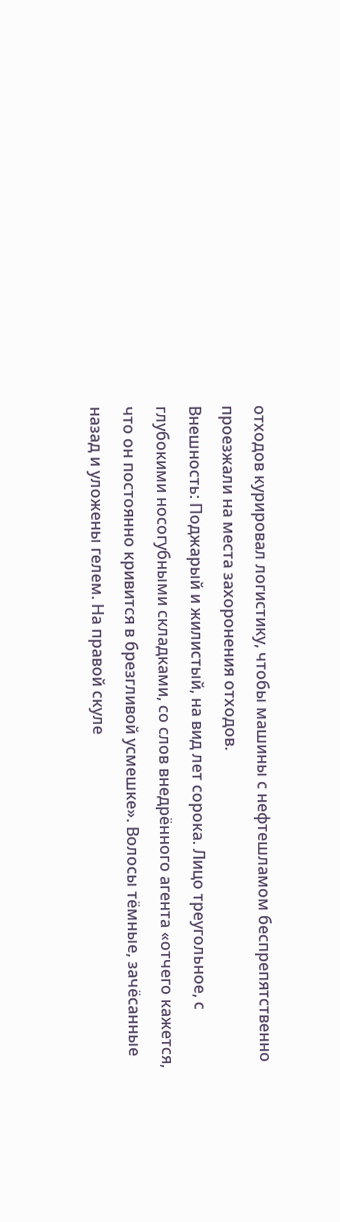отходов курировал логистику, чтобы машины с нефтешламом беспрепятственно проезжали на места захоронения отходов.
Внешность: Поджарый и жилистый, на вид лет сорока. Лицо треугольное, с глубокими носогубными складками, со слов внедрённого агента «отчего кажется, что он постоянно кривится в брезгливой усмешке». Волосы тёмные, зачёсанные назад и уложены гелем. На правой скуле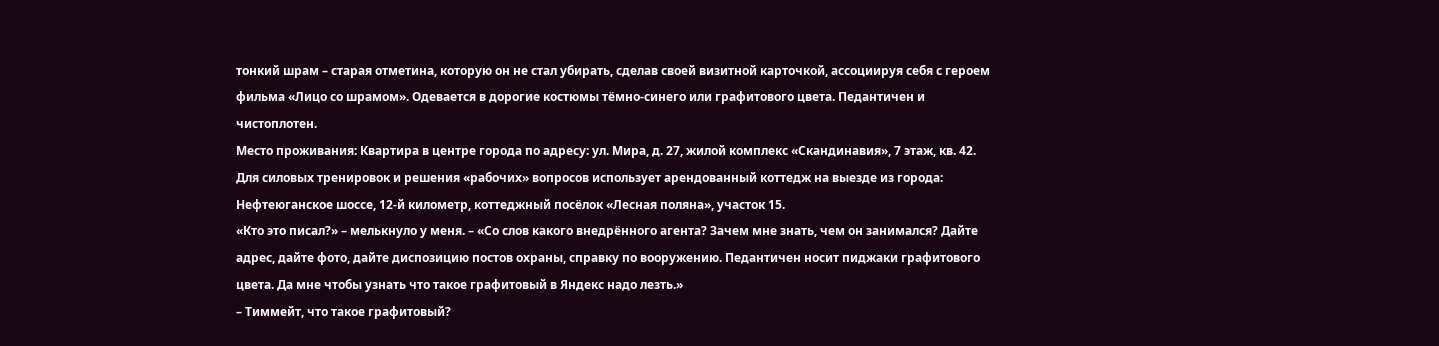тонкий шрам – старая отметина, которую он не стал убирать, сделав своей визитной карточкой, ассоциируя себя с героем фильма «Лицо со шрамом». Одевается в дорогие костюмы тёмно-синего или графитового цвета. Педантичен и чистоплотен.
Место проживания: Квартира в центре города по адресу: ул. Мира, д. 27, жилой комплекс «Скандинавия», 7 этаж, кв. 42.
Для силовых тренировок и решения «рабочих» вопросов использует арендованный коттедж на выезде из города: Нефтеюганское шоссе, 12-й километр, коттеджный посёлок «Лесная поляна», участок 15.
«Кто это писал?» – мелькнуло у меня. – «Со слов какого внедрённого агента? Зачем мне знать, чем он занимался? Дайте адрес, дайте фото, дайте диспозицию постов охраны, справку по вооружению. Педантичен носит пиджаки графитового цвета. Да мне чтобы узнать что такое графитовый в Яндекс надо лезть.»
– Тиммейт, что такое графитовый?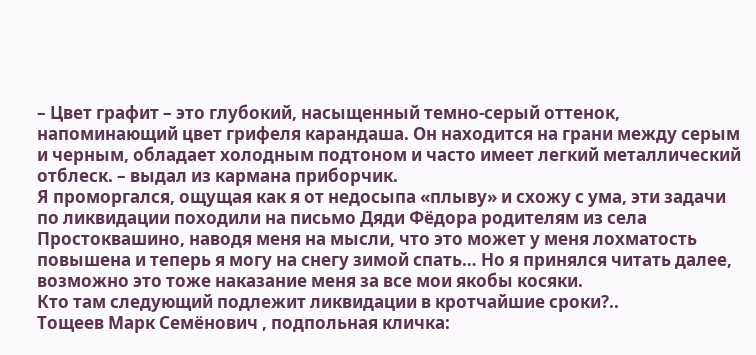– Цвет графит – это глубокий, насыщенный темно-серый оттенок, напоминающий цвет грифеля карандаша. Он находится на грани между серым и черным, обладает холодным подтоном и часто имеет легкий металлический отблеск. – выдал из кармана приборчик.
Я проморгался, ощущая как я от недосыпа «плыву» и схожу с ума, эти задачи по ликвидации походили на письмо Дяди Фёдора родителям из села Простоквашино, наводя меня на мысли, что это может у меня лохматость повышена и теперь я могу на снегу зимой спать… Но я принялся читать далее, возможно это тоже наказание меня за все мои якобы косяки.
Кто там следующий подлежит ликвидации в кротчайшие сроки?..
Тощеев Марк Семёнович , подпольная кличка: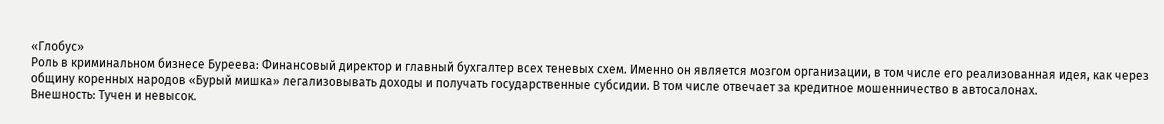«Глобус»
Роль в криминальном бизнесе Буреева: Финансовый директор и главный бухгалтер всех теневых схем. Именно он является мозгом организации, в том числе его реализованная идея, как через общину коренных народов «Бурый мишка» легализовывать доходы и получать государственные субсидии. В том числе отвечает за кредитное мошенничество в автосалонах.
Внешность: Тучен и невысок.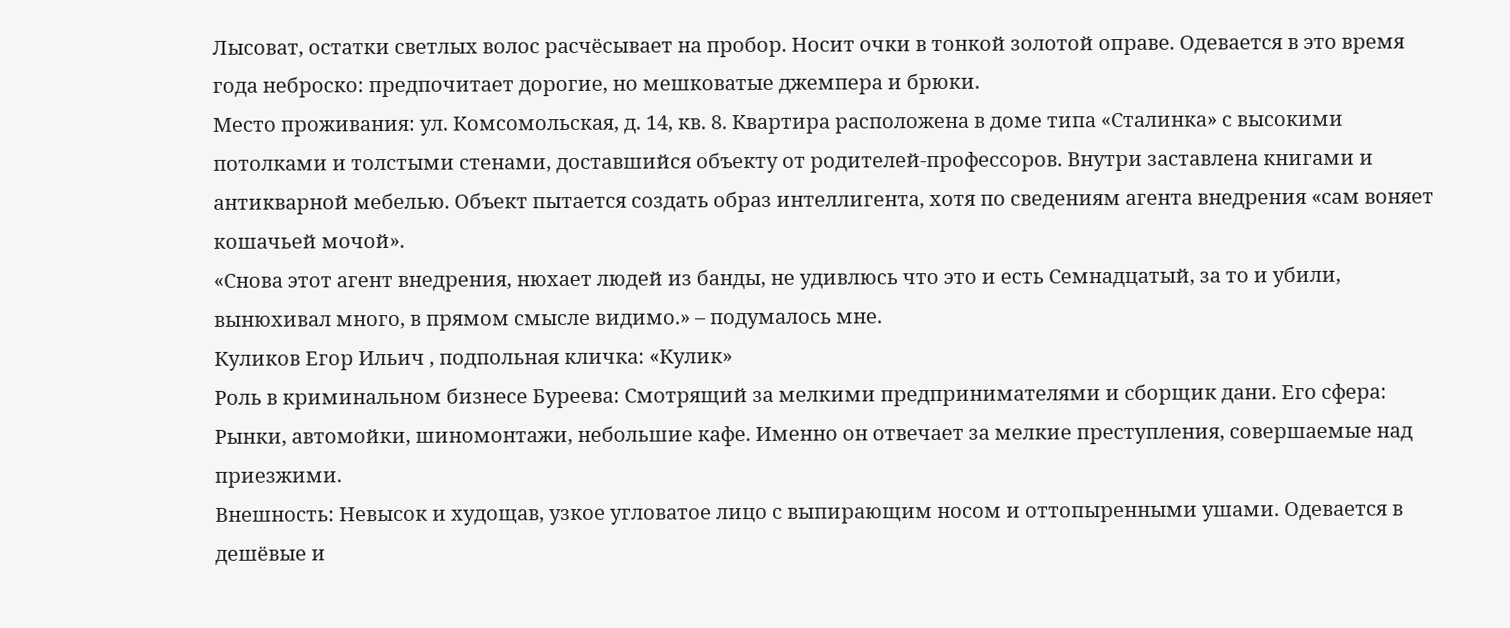Лысоват, остатки светлых волос расчёсывает на пробор. Носит очки в тонкой золотой оправе. Одевается в это время года неброско: предпочитает дорогие, но мешковатые джемпера и брюки.
Место проживания: ул. Комсомольская, д. 14, кв. 8. Квартира расположена в доме типа «Сталинка» с высокими потолками и толстыми стенами, доставшийся объекту от родителей-профессоров. Внутри заставлена книгами и антикварной мебелью. Объект пытается создать образ интеллигента, хотя по сведениям агента внедрения «сам воняет кошачьей мочой».
«Снова этот агент внедрения, нюхает людей из банды, не удивлюсь что это и есть Семнадцатый, за то и убили, вынюхивал много, в прямом смысле видимо.» – подумалось мне.
Куликов Егор Ильич , подпольная кличка: «Кулик»
Роль в криминальном бизнесе Буреева: Смотрящий за мелкими предпринимателями и сборщик дани. Его сфера: Рынки, автомойки, шиномонтажи, небольшие кафе. Именно он отвечает за мелкие преступления, совершаемые над приезжими.
Внешность: Невысок и худощав, узкое угловатое лицо с выпирающим носом и оттопыренными ушами. Одевается в дешёвые и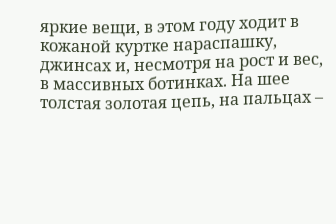яркие вещи, в этом году ходит в кожаной куртке нараспашку, джинсах и, несмотря на рост и вес, в массивных ботинках. На шее толстая золотая цепь, на пальцах –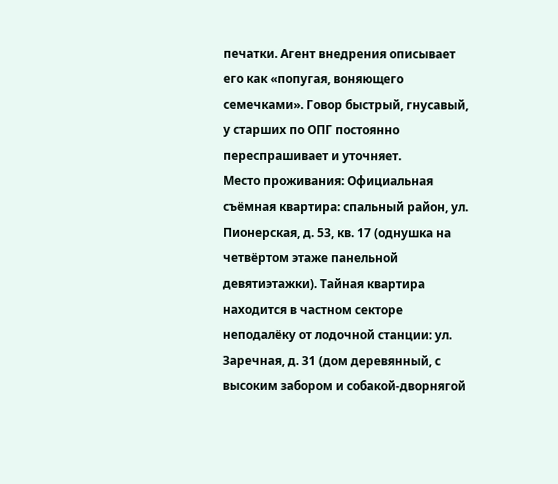печатки. Агент внедрения описывает его как «попугая, воняющего семечками». Говор быстрый, гнусавый, у старших по ОПГ постоянно переспрашивает и уточняет.
Место проживания: Официальная съёмная квартира: спальный район, ул. Пионерская, д. 53, кв. 17 (однушка на четвёртом этаже панельной девятиэтажки). Тайная квартира находится в частном секторе неподалёку от лодочной станции: ул. Заречная, д. 31 (дом деревянный, с высоким забором и собакой-дворнягой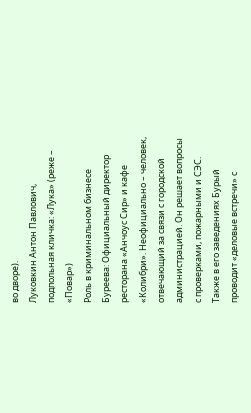во дворе).
Луковкин Антон Павлович, подпольная кличка: «Лука» (реже – «Повар»)
Роль в криминальном бизнесе Буреева: Официальный директор ресторана «Анчоус Сир» и кафе «Колибри». Неофициально – человек, отвечающий за связи с городской администрацией. Он решает вопросы с проверками, пожарными и СЭС. Также в его заведениях Бурый проводит «деловые встречи» с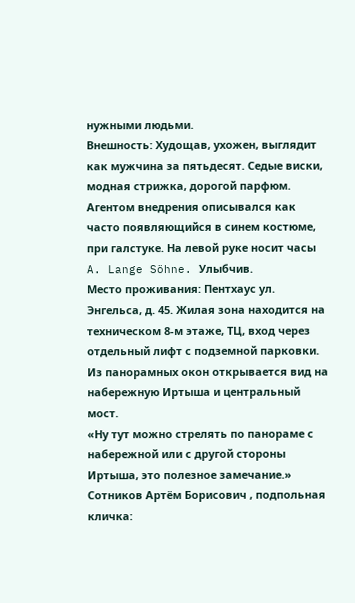нужными людьми.
Внешность: Худощав, ухожен, выглядит как мужчина за пятьдесят. Седые виски, модная стрижка, дорогой парфюм. Агентом внедрения описывался как часто появляющийся в синем костюме, при галстуке. На левой руке носит часы A. Lange Söhne. Улыбчив.
Место проживания: Пентхаус ул. Энгельса, д. 45. Жилая зона находится на техническом 8-м этаже, ТЦ, вход через отдельный лифт с подземной парковки. Из панорамных окон открывается вид на набережную Иртыша и центральный мост.
«Ну тут можно стрелять по панораме с набережной или с другой стороны Иртыша, это полезное замечание.»
Сотников Артём Борисович , подпольная кличка: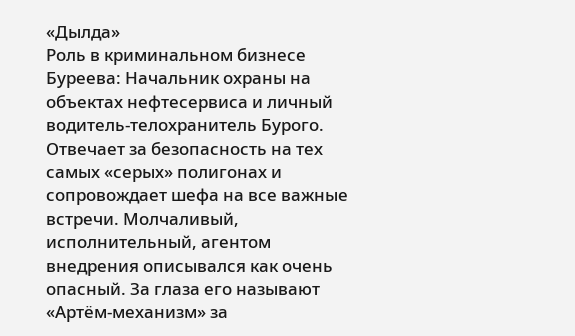«Дылда»
Роль в криминальном бизнесе Буреева: Начальник охраны на объектах нефтесервиса и личный водитель-телохранитель Бурого. Отвечает за безопасность на тех самых «серых» полигонах и сопровождает шефа на все важные встречи. Молчаливый, исполнительный, агентом внедрения описывался как очень опасный. За глаза его называют «Артём-механизм» за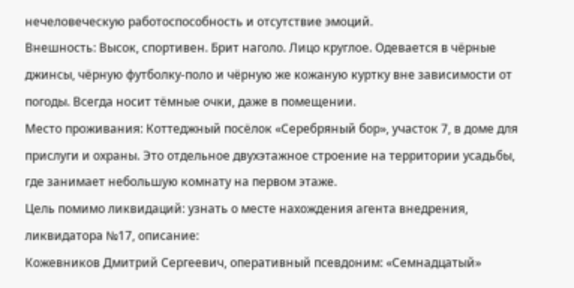нечеловеческую работоспособность и отсутствие эмоций.
Внешность: Высок, спортивен. Брит наголо. Лицо круглое. Одевается в чёрные джинсы, чёрную футболку-поло и чёрную же кожаную куртку вне зависимости от погоды. Всегда носит тёмные очки, даже в помещении.
Место проживания: Коттеджный посёлок «Серебряный бор», участок 7, в доме для прислуги и охраны. Это отдельное двухэтажное строение на территории усадьбы, где занимает небольшую комнату на первом этаже.
Цель помимо ликвидаций: узнать о месте нахождения агента внедрения, ликвидатора №17, описание:
Кожевников Дмитрий Сергеевич, оперативный псевдоним: «Семнадцатый»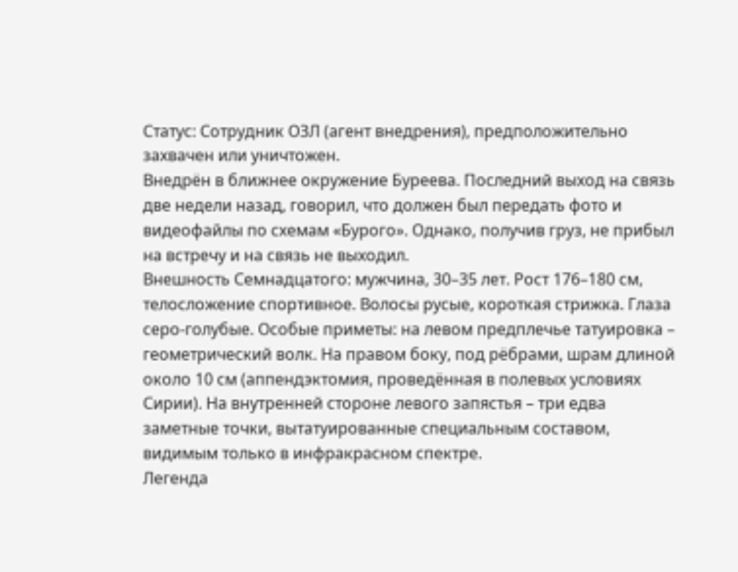Статус: Сотрудник ОЗЛ (агент внедрения), предположительно захвачен или уничтожен.
Внедрён в ближнее окружение Буреева. Последний выход на связь две недели назад, говорил, что должен был передать фото и видеофайлы по схемам «Бурого». Однако, получив груз, не прибыл на встречу и на связь не выходил.
Внешность Семнадцатого: мужчина, 30–35 лет. Рост 176–180 см, телосложение спортивное. Волосы русые, короткая стрижка. Глаза серо-голубые. Особые приметы: на левом предплечье татуировка – геометрический волк. На правом боку, под рёбрами, шрам длиной около 10 см (аппендэктомия, проведённая в полевых условиях Сирии). На внутренней стороне левого запястья – три едва заметные точки, вытатуированные специальным составом, видимым только в инфракрасном спектре.
Легенда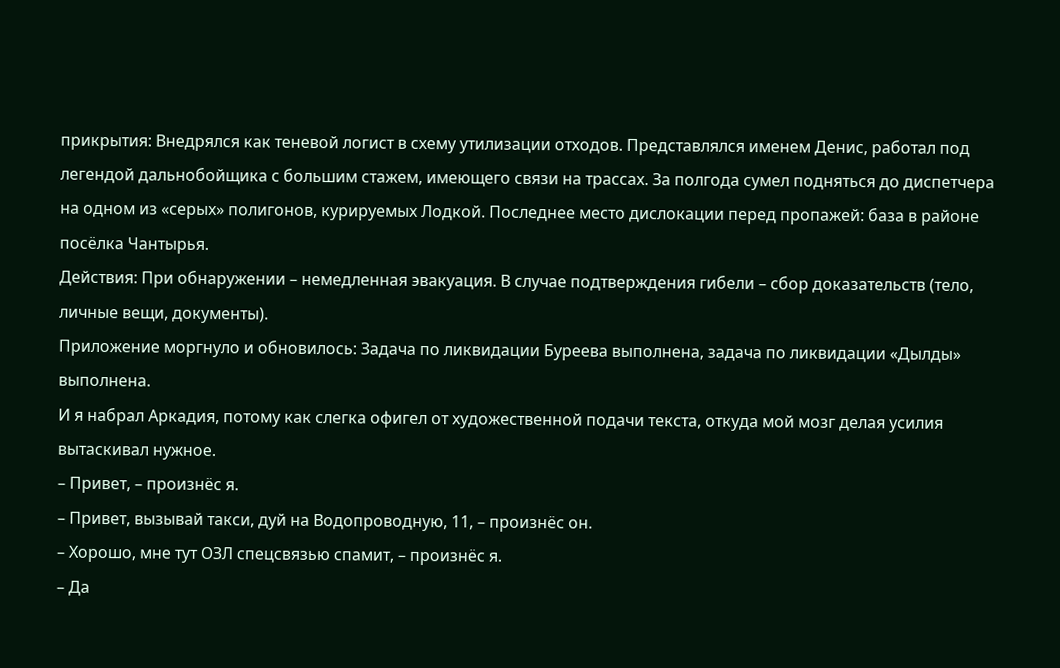прикрытия: Внедрялся как теневой логист в схему утилизации отходов. Представлялся именем Денис, работал под легендой дальнобойщика с большим стажем, имеющего связи на трассах. За полгода сумел подняться до диспетчера на одном из «серых» полигонов, курируемых Лодкой. Последнее место дислокации перед пропажей: база в районе посёлка Чантырья.
Действия: При обнаружении – немедленная эвакуация. В случае подтверждения гибели – сбор доказательств (тело, личные вещи, документы).
Приложение моргнуло и обновилось: Задача по ликвидации Буреева выполнена, задача по ликвидации «Дылды» выполнена.
И я набрал Аркадия, потому как слегка офигел от художественной подачи текста, откуда мой мозг делая усилия вытаскивал нужное.
– Привет, – произнёс я.
– Привет, вызывай такси, дуй на Водопроводную, 11, – произнёс он.
– Хорошо, мне тут ОЗЛ спецсвязью спамит, – произнёс я.
– Да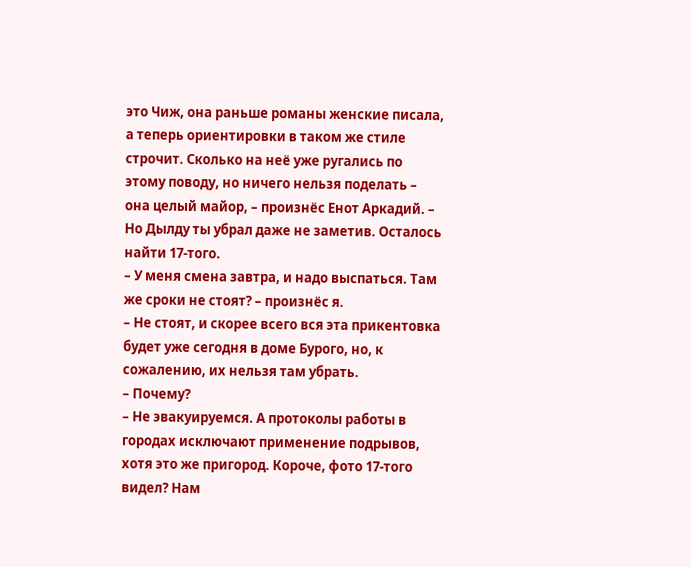это Чиж, она раньше романы женские писала, а теперь ориентировки в таком же стиле строчит. Сколько на неё уже ругались по этому поводу, но ничего нельзя поделать – она целый майор, – произнёс Енот Аркадий. – Но Дылду ты убрал даже не заметив. Осталось найти 17-того.
– У меня смена завтра, и надо выспаться. Там же сроки не стоят? – произнёс я.
– Не стоят, и скорее всего вся эта прикентовка будет уже сегодня в доме Бурого, но, к сожалению, их нельзя там убрать.
– Почему?
– Не эвакуируемся. А протоколы работы в городах исключают применение подрывов, хотя это же пригород. Короче, фото 17-того видел? Нам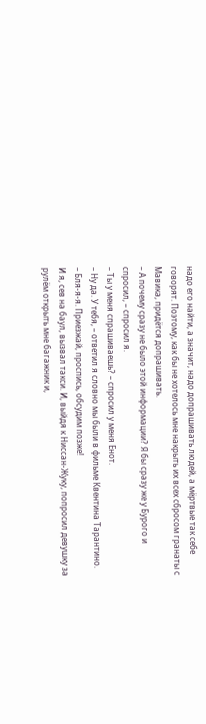надо его найти, а значит, надо допрашивать людей, а мёртвые так себе говорят. Поэтому, как бы не хотелось мне накрыть их всех сбросом гранаты с Мавика, придётся допрашивать.
– А почему сразу не было этой информации? Я бы сразу же у Бурого и спросил, – спросил я.
– Ты у меня спрашиваешь? – спросил у меня Енот.
– Ну да. У тебя, – ответил я словно мы были в фильме Квентина Тарантино.
– Бля-я-я. Приезжай, проспись, обсудим позже!
И я, сев на баул, вызвал такси. И, выйдя к Ниссан-Жуку, попросил девушку за рулём открыть мне багажник и,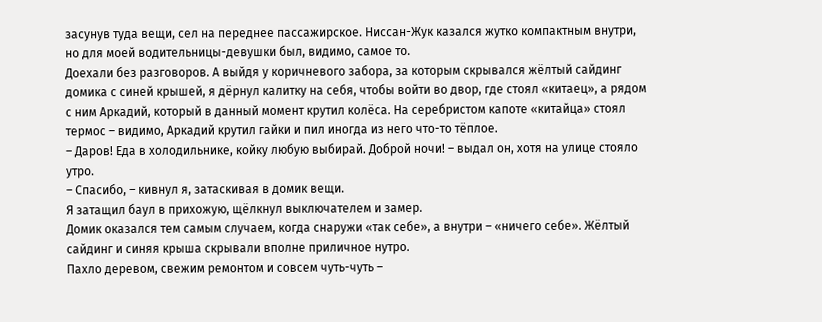засунув туда вещи, сел на переднее пассажирское. Ниссан-Жук казался жутко компактным внутри, но для моей водительницы-девушки был, видимо, самое то.
Доехали без разговоров. А выйдя у коричневого забора, за которым скрывался жёлтый сайдинг домика с синей крышей, я дёрнул калитку на себя, чтобы войти во двор, где стоял «китаец», а рядом с ним Аркадий, который в данный момент крутил колёса. На серебристом капоте «китайца» стоял термос – видимо, Аркадий крутил гайки и пил иногда из него что-то тёплое.
– Даров! Еда в холодильнике, койку любую выбирай. Доброй ночи! – выдал он, хотя на улице стояло утро.
– Спасибо, – кивнул я, затаскивая в домик вещи.
Я затащил баул в прихожую, щёлкнул выключателем и замер.
Домик оказался тем самым случаем, когда снаружи «так себе», а внутри – «ничего себе». Жёлтый сайдинг и синяя крыша скрывали вполне приличное нутро.
Пахло деревом, свежим ремонтом и совсем чуть-чуть –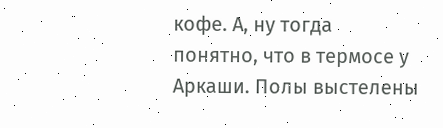кофе. А, ну тогда понятно, что в термосе у Аркаши. Полы выстелены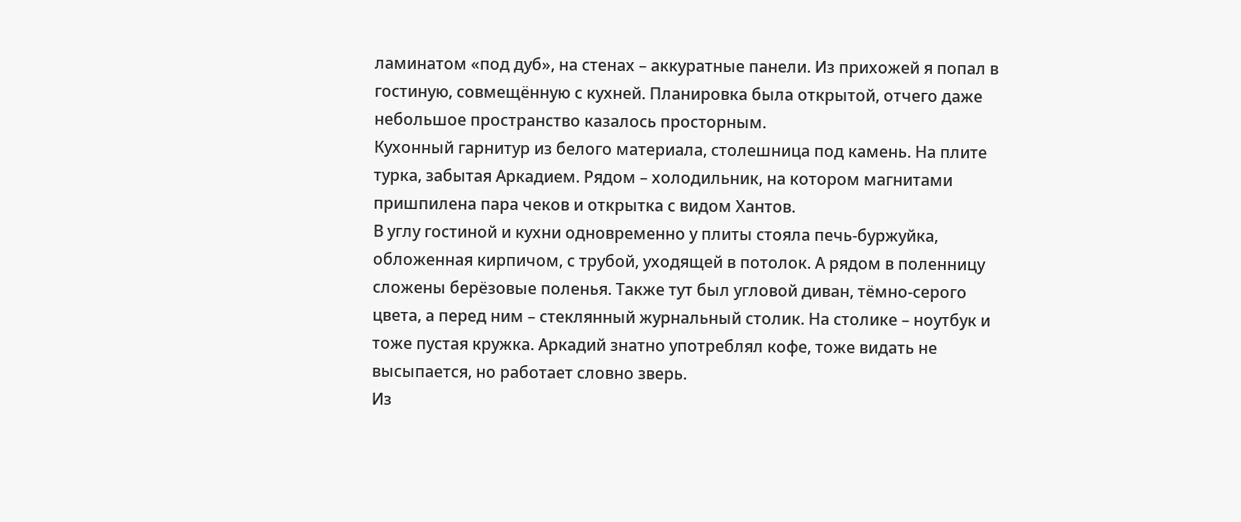ламинатом «под дуб», на стенах – аккуратные панели. Из прихожей я попал в гостиную, совмещённую с кухней. Планировка была открытой, отчего даже небольшое пространство казалось просторным.
Кухонный гарнитур из белого материала, столешница под камень. На плите турка, забытая Аркадием. Рядом – холодильник, на котором магнитами пришпилена пара чеков и открытка с видом Хантов.
В углу гостиной и кухни одновременно у плиты стояла печь-буржуйка, обложенная кирпичом, с трубой, уходящей в потолок. А рядом в поленницу сложены берёзовые поленья. Также тут был угловой диван, тёмно-серого цвета, а перед ним – стеклянный журнальный столик. На столике – ноутбук и тоже пустая кружка. Аркадий знатно употреблял кофе, тоже видать не высыпается, но работает словно зверь.
Из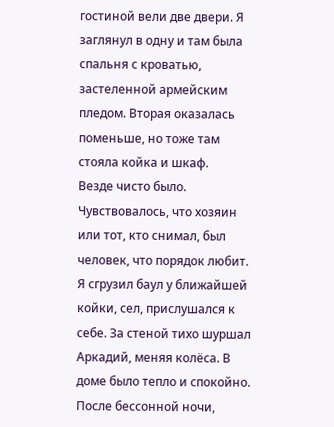гостиной вели две двери. Я заглянул в одну и там была спальня с кроватью, застеленной армейским пледом. Вторая оказалась поменьше, но тоже там стояла койка и шкаф.
Везде чисто было. Чувствовалось, что хозяин или тот, кто снимал, был человек, что порядок любит.
Я сгрузил баул у ближайшей койки, сел, прислушался к себе. За стеной тихо шуршал Аркадий, меняя колёса. В доме было тепло и спокойно. После бессонной ночи,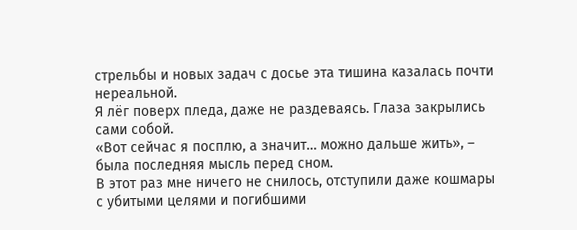стрельбы и новых задач с досье эта тишина казалась почти нереальной.
Я лёг поверх пледа, даже не раздеваясь. Глаза закрылись сами собой.
«Вот сейчас я посплю, а значит… можно дальше жить», – была последняя мысль перед сном.
В этот раз мне ничего не снилось, отступили даже кошмары с убитыми целями и погибшими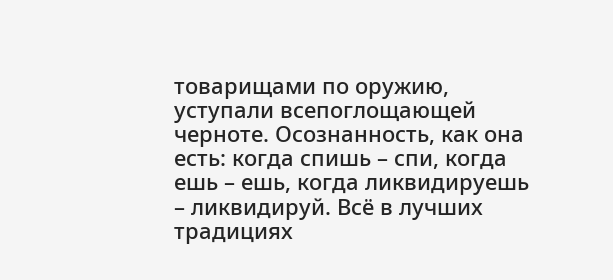товарищами по оружию, уступали всепоглощающей черноте. Осознанность, как она есть: когда спишь – спи, когда ешь – ешь, когда ликвидируешь – ликвидируй. Всё в лучших традициях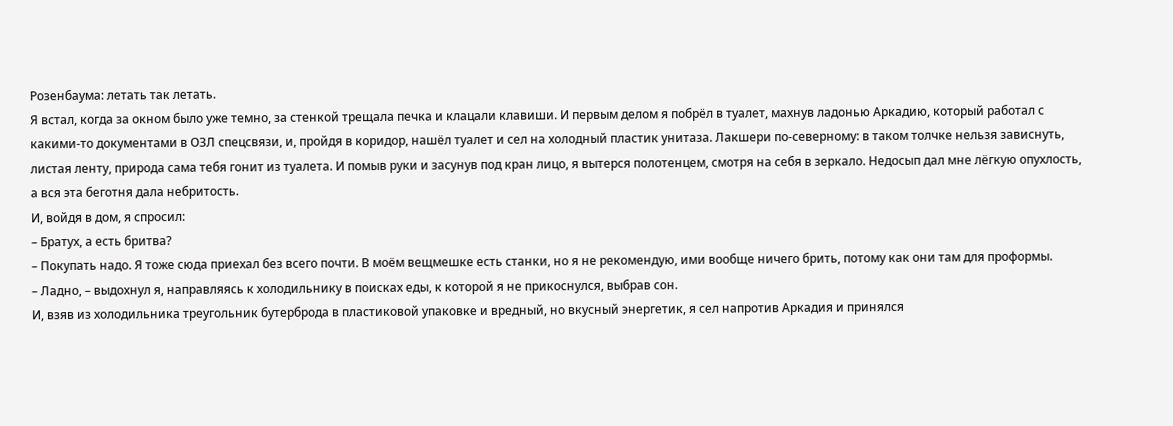Розенбаума: летать так летать.
Я встал, когда за окном было уже темно, за стенкой трещала печка и клацали клавиши. И первым делом я побрёл в туалет, махнув ладонью Аркадию, который работал с какими-то документами в ОЗЛ спецсвязи, и, пройдя в коридор, нашёл туалет и сел на холодный пластик унитаза. Лакшери по-северному: в таком толчке нельзя зависнуть, листая ленту, природа сама тебя гонит из туалета. И помыв руки и засунув под кран лицо, я вытерся полотенцем, смотря на себя в зеркало. Недосып дал мне лёгкую опухлость, а вся эта беготня дала небритость.
И, войдя в дом, я спросил:
– Братух, а есть бритва?
– Покупать надо. Я тоже сюда приехал без всего почти. В моём вещмешке есть станки, но я не рекомендую, ими вообще ничего брить, потому как они там для проформы.
– Ладно, – выдохнул я, направляясь к холодильнику в поисках еды, к которой я не прикоснулся, выбрав сон.
И, взяв из холодильника треугольник бутерброда в пластиковой упаковке и вредный, но вкусный энергетик, я сел напротив Аркадия и принялся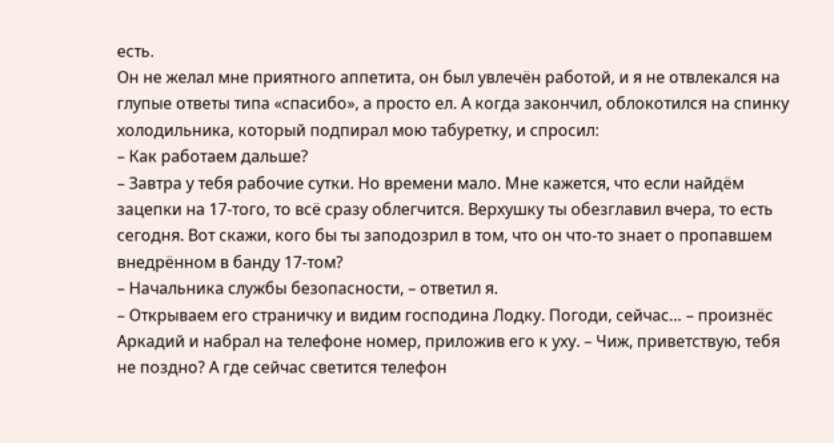есть.
Он не желал мне приятного аппетита, он был увлечён работой, и я не отвлекался на глупые ответы типа «спасибо», а просто ел. А когда закончил, облокотился на спинку холодильника, который подпирал мою табуретку, и спросил:
– Как работаем дальше?
– Завтра у тебя рабочие сутки. Но времени мало. Мне кажется, что если найдём зацепки на 17-того, то всё сразу облегчится. Верхушку ты обезглавил вчера, то есть сегодня. Вот скажи, кого бы ты заподозрил в том, что он что-то знает о пропавшем внедрённом в банду 17-том?
– Начальника службы безопасности, – ответил я.
– Открываем его страничку и видим господина Лодку. Погоди, сейчас… – произнёс Аркадий и набрал на телефоне номер, приложив его к уху. – Чиж, приветствую, тебя не поздно? А где сейчас светится телефон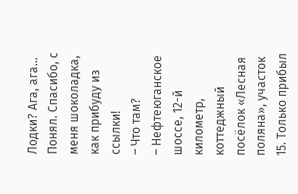Лодки? Ага, ага… Понял. Спасибо, с меня шоколадка, как прибуду из ссылки!
– Что там?
– Нефтеюганское шоссе, 12-й километр, коттеджный посёлок «Лесная поляна», участок 15. Только прибыл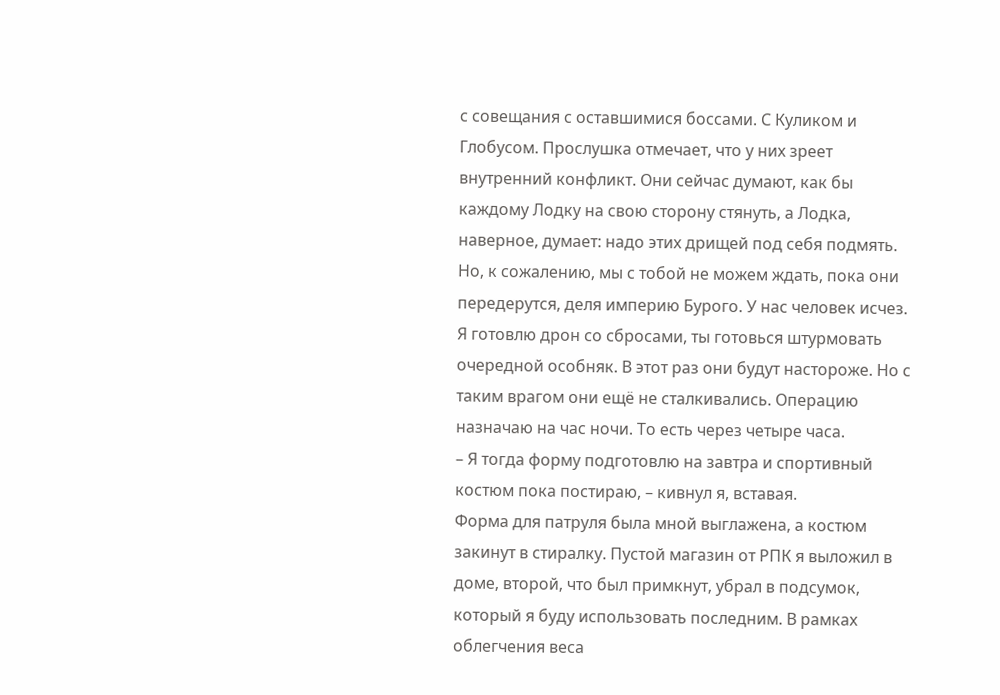с совещания с оставшимися боссами. С Куликом и Глобусом. Прослушка отмечает, что у них зреет внутренний конфликт. Они сейчас думают, как бы каждому Лодку на свою сторону стянуть, а Лодка, наверное, думает: надо этих дрищей под себя подмять. Но, к сожалению, мы с тобой не можем ждать, пока они передерутся, деля империю Бурого. У нас человек исчез. Я готовлю дрон со сбросами, ты готовься штурмовать очередной особняк. В этот раз они будут настороже. Но с таким врагом они ещё не сталкивались. Операцию назначаю на час ночи. То есть через четыре часа.
– Я тогда форму подготовлю на завтра и спортивный костюм пока постираю, – кивнул я, вставая.
Форма для патруля была мной выглажена, а костюм закинут в стиралку. Пустой магазин от РПК я выложил в доме, второй, что был примкнут, убрал в подсумок, который я буду использовать последним. В рамках облегчения веса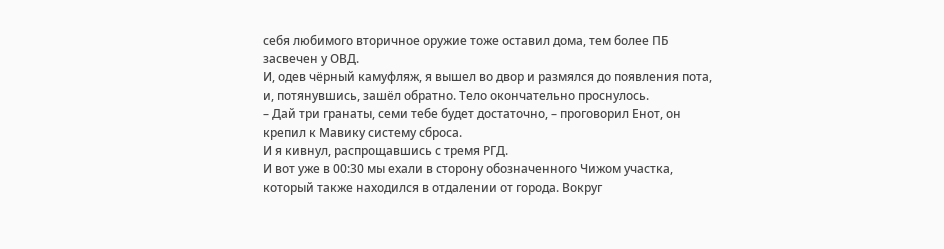себя любимого вторичное оружие тоже оставил дома, тем более ПБ засвечен у ОВД.
И, одев чёрный камуфляж, я вышел во двор и размялся до появления пота, и, потянувшись, зашёл обратно. Тело окончательно проснулось.
– Дай три гранаты, семи тебе будет достаточно, – проговорил Енот, он крепил к Мавику систему сброса.
И я кивнул, распрощавшись с тремя РГД.
И вот уже в 00:30 мы ехали в сторону обозначенного Чижом участка, который также находился в отдалении от города. Вокруг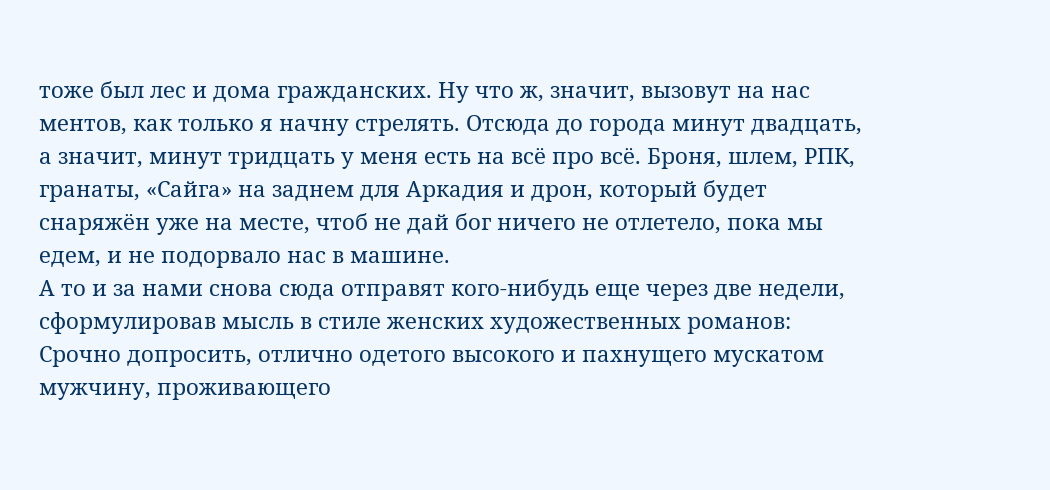тоже был лес и дома гражданских. Ну что ж, значит, вызовут на нас ментов, как только я начну стрелять. Отсюда до города минут двадцать, а значит, минут тридцать у меня есть на всё про всё. Броня, шлем, РПК, гранаты, «Сайга» на заднем для Аркадия и дрон, который будет снаряжён уже на месте, чтоб не дай бог ничего не отлетело, пока мы едем, и не подорвало нас в машине.
А то и за нами снова сюда отправят кого-нибудь еще через две недели, сформулировав мысль в стиле женских художественных романов: Срочно допросить, отлично одетого высокого и пахнущего мускатом мужчину, проживающего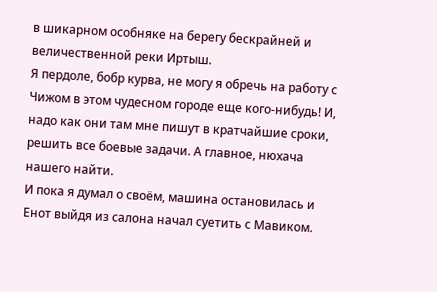в шикарном особняке на берегу бескрайней и величественной реки Иртыш.
Я пердоле, бобр курва, не могу я обречь на работу с Чижом в этом чудесном городе еще кого-нибудь! И, надо как они там мне пишут в кратчайшие сроки, решить все боевые задачи. А главное, нюхача нашего найти.
И пока я думал о своём, машина остановилась и Енот выйдя из салона начал суетить с Мавиком.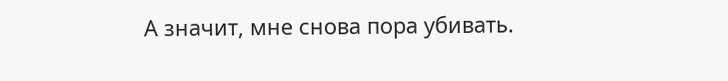А значит, мне снова пора убивать.